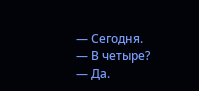— Сегодня.
— В четыре?
— Да.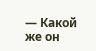— Какой же он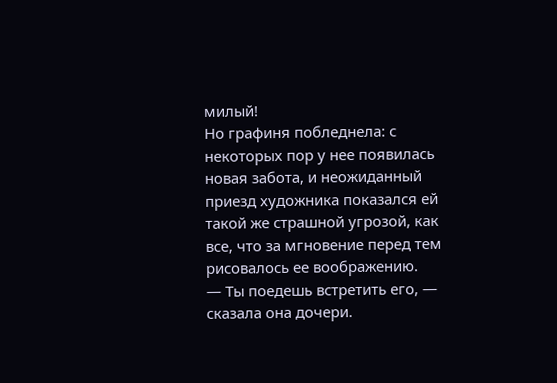милый!
Но графиня побледнела: с некоторых пор у нее появилась новая забота, и неожиданный приезд художника показался ей такой же страшной угрозой, как все, что за мгновение перед тем рисовалось ее воображению.
— Ты поедешь встретить его, — сказала она дочери.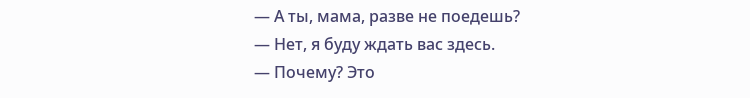— А ты, мама, разве не поедешь?
— Нет, я буду ждать вас здесь.
— Почему? Это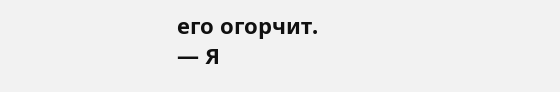его огорчит.
— Я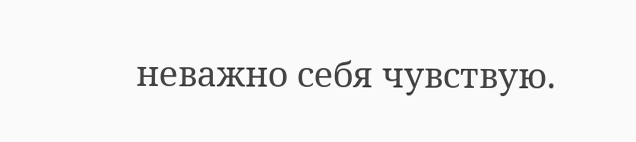неважно себя чувствую.